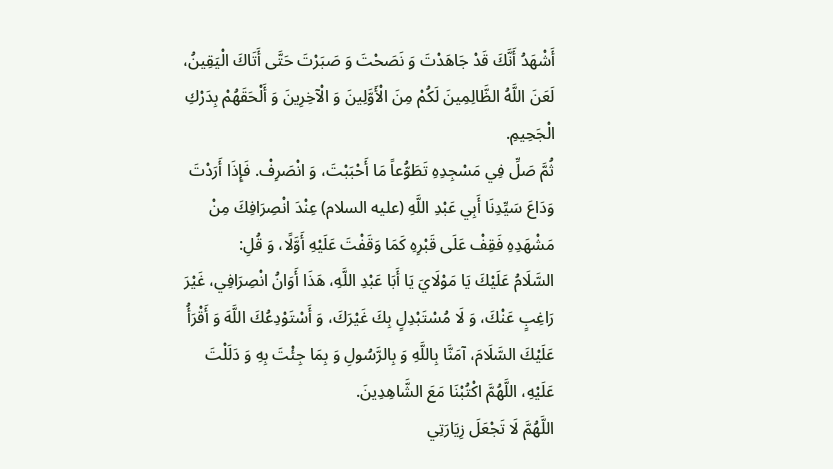أَشْهَدُ أَنَّكَ قَدْ جَاهَدْتَ وَ نَصَحْتَ وَ صَبَرْتَ حَتَّى أَتَاكَ الْيَقِينُ، لَعَنَ اللَّهُ الظَّالِمِينَ لَكُمْ مِنَ الْأَوَّلِينَ وَ الْآخِرِينَ وَ أَلْحَقَهُمْ بِدَرْكِ الْجَحِيمِ.
ثُمَّ صَلِّ فِي مَسْجِدِهِ تَطَوُّعاً مَا أَحْبَبْتَ، وَ انْصَرِفْ. فَإِذَا أَرَدْتَ وَدَاعَ سَيِّدِنَا أَبِي عَبْدِ اللَّهِ (عليه السلام) عِنْدَ انْصِرَافِكَ مِنْ مَشْهَدِهِ فَقِفْ عَلَى قَبْرِهِ كَمَا وَقَفْتَ عَلَيْهِ أَوَّلًا، وَ قُلِ:
السَّلَامُ عَلَيْكَ يَا مَوْلَايَ يَا أَبَا عَبْدِ اللَّهِ، هَذَا أَوَانُ انْصِرَافِي، غَيْرَ رَاغِبٍ عَنْكَ، وَ لَا مُسْتَبْدِلٍ بِكَ غَيْرَكَ، وَ أَسْتَوْدِعُكَ اللَّهَ وَ أَقْرَأُ عَلَيْكَ السَّلَامَ، آمَنَّا بِاللَّهِ وَ بِالرَّسُولِ وَ بِمَا جِئْتَ بِهِ وَ دَلَلْتَ عَلَيْهِ، اللَّهُمَّ اكْتُبْنَا مَعَ الشَّاهِدِينَ.
اللَّهُمَّ لَا تَجْعَلَ زِيَارَتِي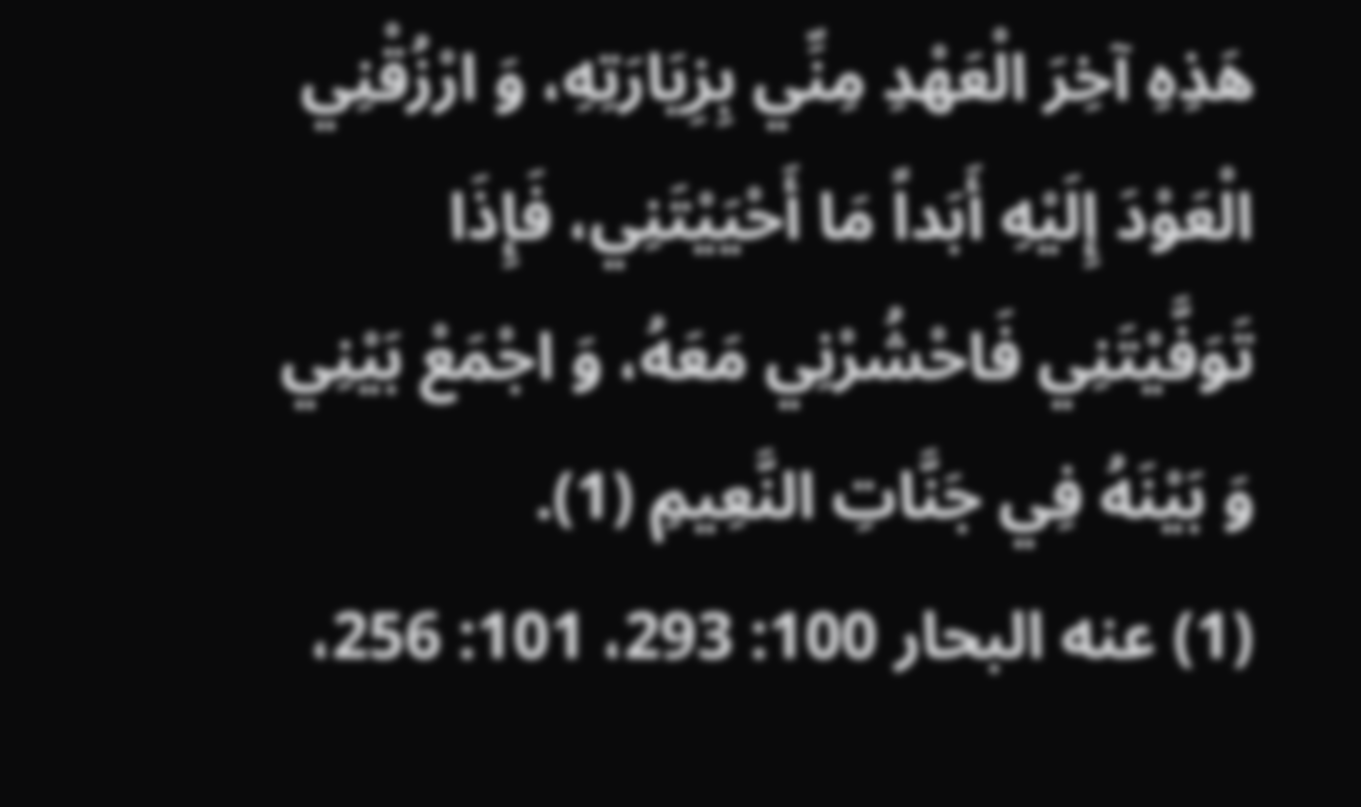هَذِهِ آخِرَ الْعَهْدِ مِنِّي بِزِيَارَتِهِ، وَ ارْزُقْنِي الْعَوْدَ إِلَيْهِ أَبَداً مَا أَحْيَيْتَنِي، فَإِذَا تَوَفَّيْتَنِي فَاحْشُرْنِي مَعَهُ، وَ اجْمَعْ بَيْنِي وَ بَيْنَهُ فِي جَنَّاتِ النَّعِيمِ (1).
(1) عنه البحار 100: 293، 101: 256،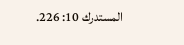المستدرك 10: 226.